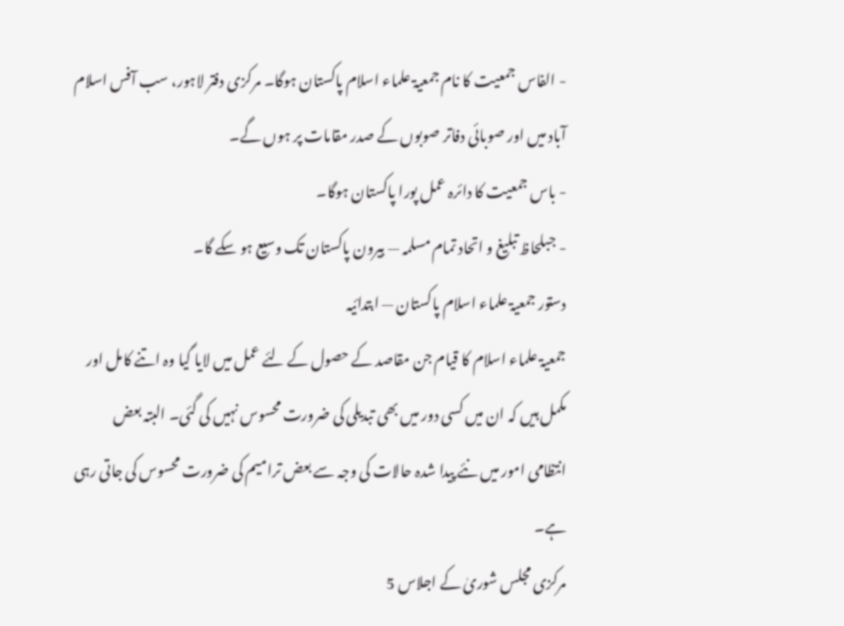- الفاس جمعیت کا نام جمعیۃ علماء اسلام پاکستان ہوگا۔ مرکزی دفتر لاہور، سب آفس اسلام آباد میں اور صوبائی دفاتر صوبوں کے صدر مقامات پر ہوں گے۔
- باس جمعیت کا دائرہ عمل پورا پاکستان ہوگا۔
- جبلحاظ تبلیغ و اتحاد تمام مسلمہ — بیرون پاکستان تک وسیع ہو سکے گا۔
دستور جمعیۃ علماء اسلام پاکستان — ابتدائیہ
جمعیۃ علماء اسلام کا قیام جن مقاصد کے حصول کے لئے عمل میں لایا گیا وہ اتنے کامل اور مکمل ہیں کہ ان میں کسی دور میں بھی تبدیلی کی ضرورت محسوس نہیں کی گئی۔ البتہ بعض انتظامی امور میں نئے پیدا شدہ حالات کی وجہ سے بعض ترامیم کی ضرورت محسوس کی جاتی رہی ہے۔
مرکزی مجلس شوریٰ کے اجلاس 5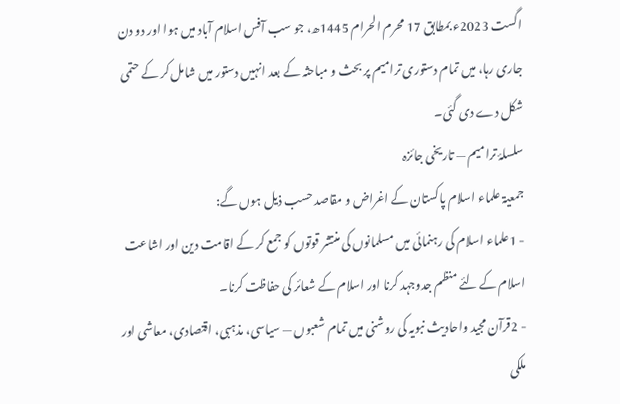اگست 2023ء بمطابق 17 محرم الحرام 1445ھ، جو سب آفس اسلام آباد میں ہوا اور دو دن جاری رہا، میں تمام دستوری ترامیم پر بحث و مباحثہ کے بعد انہیں دستور میں شامل کر کے حتمی شکل دے دی گئی۔
سلسلۂ ترامیم — تاریخی جائزہ
جمعیۃ علماء اسلام پاکستان کے اغراض و مقاصد حسب ذیل ہوں گے:
- 1علماء اسلام کی رہنمائی میں مسلمانوں کی منتشر قوتوں کو جمع کر کے اقامت دین اور اشاعت اسلام کے لئے منظم جدوجہد کرنا اور اسلام کے شعائر کی حفاظت کرنا۔
- 2قرآن مجید واحادیث نبویہ کی روشنی میں تمام شعبوں — سیاسی، مذہبی، اقتصادی، معاشی اور ملکی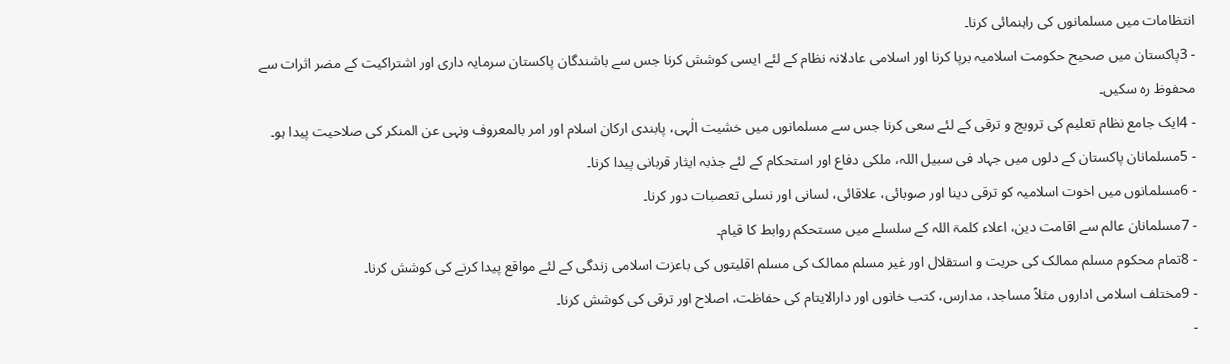انتظامات میں مسلمانوں کی راہنمائی کرنا۔
- 3پاکستان میں صحیح حکومت اسلامیہ برپا کرنا اور اسلامی عادلانہ نظام کے لئے ایسی کوشش کرنا جس سے باشندگان پاکستان سرمایہ داری اور اشتراکیت کے مضر اثرات سے محفوظ رہ سکیں۔
- 4ایک جامع نظام تعلیم کی ترویج و ترقی کے لئے سعی کرنا جس سے مسلمانوں میں خشیت الٰہی، پابندی ارکان اسلام اور امر بالمعروف ونہی عن المنکر کی صلاحیت پیدا ہو۔
- 5مسلمانان پاکستان کے دلوں میں جہاد فی سبیل اللہ، ملکی دفاع اور استحکام کے لئے جذبہ ایثار قربانی پیدا کرنا۔
- 6مسلمانوں میں اخوت اسلامیہ کو ترقی دینا اور صوبائی، علاقائی، لسانی اور نسلی تعصبات دور کرنا۔
- 7مسلمانان عالم سے اقامت دین، اعلاء کلمۃ اللہ کے سلسلے میں مستحکم روابط کا قیام۔
- 8تمام محکوم مسلم ممالک کی حریت و استقلال اور غیر مسلم ممالک کی مسلم اقلیتوں کی باعزت اسلامی زندگی کے لئے مواقع پیدا کرنے کی کوشش کرنا۔
- 9مختلف اسلامی اداروں مثلاً مساجد، مدارس، کتب خانوں اور دارالایتام کی حفاظت، اصلاح اور ترقی کی کوشش کرنا۔
-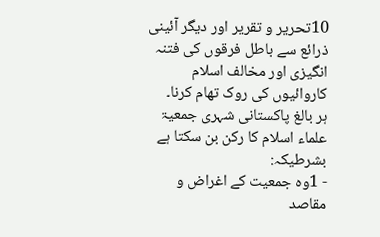10تحریر و تقریر اور دیگر آئینی ذرائع سے باطل فرقوں کی فتنہ انگیزی اور مخالف اسلام کاروائیوں کی روک تھام کرنا۔
ہر بالغ پاکستانی شہری جمعیۃ علماء اسلام کا رکن بن سکتا ہے بشرطیکہ:
- 1وہ جمعیت کے اغراض و مقاصد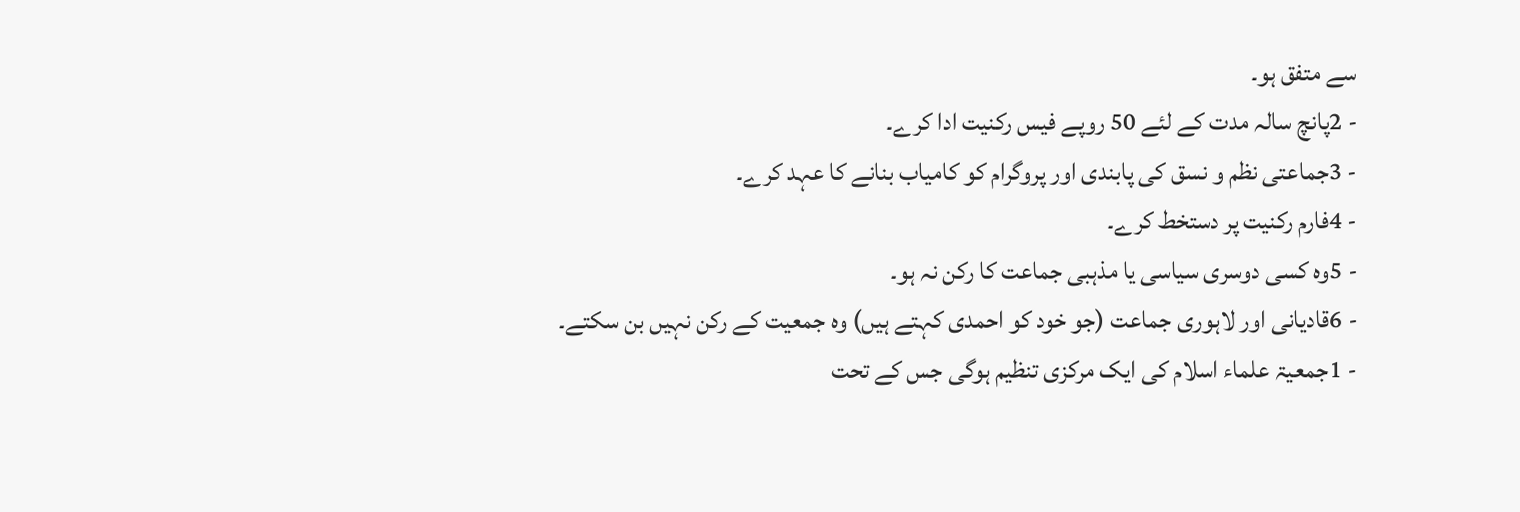سے متفق ہو۔
- 2پانچ سالہ مدت کے لئے 50 روپے فیس رکنیت ادا کرے۔
- 3جماعتی نظم و نسق کی پابندی اور پروگرام کو کامیاب بنانے کا عہد کرے۔
- 4فارم رکنیت پر دستخط کرے۔
- 5وہ کسی دوسری سیاسی یا مذہبی جماعت کا رکن نہ ہو۔
- 6قادیانی اور لاہوری جماعت (جو خود کو احمدی کہتے ہیں) وہ جمعیت کے رکن نہیں بن سکتے۔
- 1جمعیۃ علماء اسلام کی ایک مرکزی تنظیم ہوگی جس کے تحت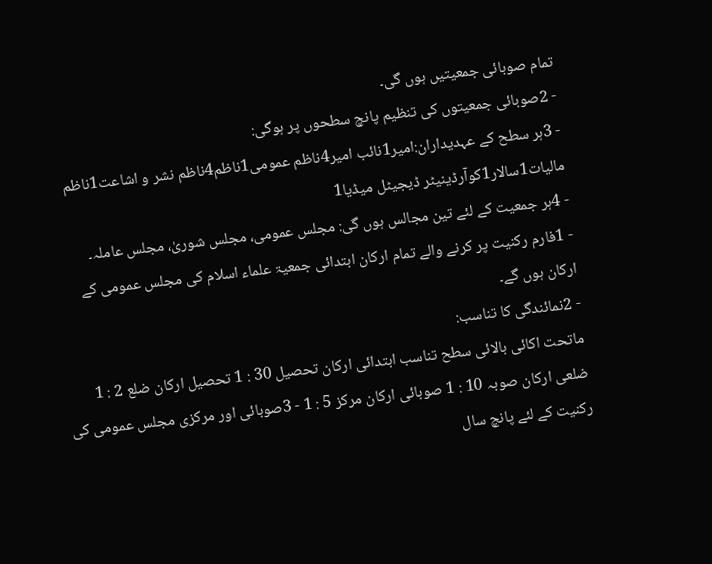تمام صوبائی جمعیتیں ہوں گی۔
- 2صوبائی جمعیتوں کی تنظیم پانچ سطحوں پر ہوگی:
- 3ہر سطح کے عہدیداران:امیر1نائب امیر4ناظم عمومی1ناظم4ناظم نشر و اشاعت1ناظم مالیات1سالار1کوآرڈینیٹر ڈیجیٹل میڈیا1
- 4ہر جمعیت کے لئے تین مجالس ہوں گی: مجلس عمومی، مجلس شوریٰ، مجلس عاملہ۔
- 1فارم رکنیت پر کرنے والے تمام ارکان ابتدائی جمعیۃ علماء اسلام کی مجلس عمومی کے ارکان ہوں گے۔
- 2نمائندگی کا تناسب:
ماتحت اکائی بالائی سطح تناسب ابتدائی ارکان تحصیل 30 : 1 تحصیل ارکان ضلع 2 : 1 ضلعی ارکان صوبہ 10 : 1 صوبائی ارکان مرکز 5 : 1 - 3صوبائی اور مرکزی مجلس عمومی کی رکنیت کے لئے پانچ سال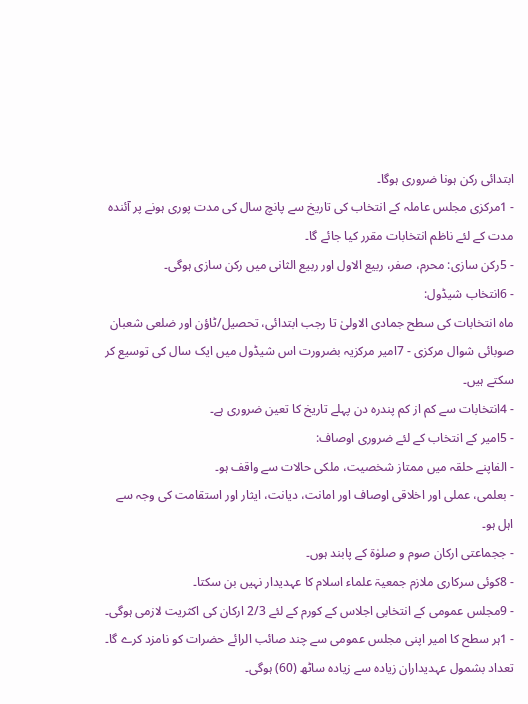ابتدائی رکن ہونا ضروری ہوگا۔
- 1مرکزی مجلس عاملہ کے انتخاب کی تاریخ سے پانچ سال کی مدت پوری ہونے پر آئندہ مدت کے لئے ناظم انتخابات مقرر کیا جائے گا۔
- 5رکن سازی: محرم، صفر، ربیع الاول اور ربیع الثانی میں رکن سازی ہوگی۔
- 6انتخاب شیڈول:
ماہ انتخابات کی سطح جمادی الاولیٰ تا رجب ابتدائی، تحصیل/ٹاؤن اور ضلعی شعبان صوبائی شوال مرکزی - 7امیر مرکزیہ بضرورت اس شیڈول میں ایک سال کی توسیع کر سکتے ہیں۔
- 4انتخابات سے کم از کم پندرہ دن پہلے تاریخ کا تعین ضروری ہے۔
- 5امیر کے انتخاب کے لئے ضروری اوصاف:
- الفاپنے حلقہ میں ممتاز شخصیت، ملکی حالات سے واقف ہو۔
- بعلمی، عملی اور اخلاقی اوصاف اور امانت، دیانت، ایثار اور استقامت کی وجہ سے اہل ہو۔
- ججماعتی ارکان صوم و صلوٰۃ کے پابند ہوں۔
- 8کوئی سرکاری ملازم جمعیۃ علماء اسلام کا عہدیدار نہیں بن سکتا۔
- 9مجلس عمومی کے انتخابی اجلاس کے کورم کے لئے 2/3 ارکان کی اکثریت لازمی ہوگی۔
- 1ہر سطح کا امیر اپنی مجلس عمومی سے چند صائب الرائے حضرات کو نامزد کرے گا۔ تعداد بشمول عہدیداران زیادہ سے زیادہ ساٹھ (60) ہوگی۔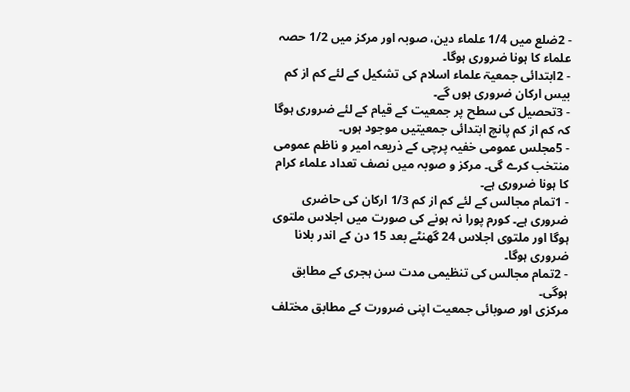- 2ضلع میں 1/4 علماء دین، صوبہ اور مرکز میں 1/2 حصہ علماء کا ہونا ضروری ہوگا۔
- 2ابتدائی جمعیۃ علماء اسلام کی تشکیل کے لئے کم از کم بیس ارکان ضروری ہوں گے۔
- 3تحصیل کی سطح پر جمعیت کے قیام کے لئے ضروری ہوگا کہ کم از کم پانچ ابتدائی جمعیتیں موجود ہوں۔
- 5مجلس عمومی خفیہ پرچی کے ذریعہ امیر و ناظم عمومی منتخب کرے گی۔ مرکز و صوبہ میں نصف تعداد علماء کرام کا ہونا ضروری ہے۔
- 1تمام مجالس کے لئے کم از کم 1/3 ارکان کی حاضری ضروری ہے۔ کورم پورا نہ ہونے کی صورت میں اجلاس ملتوی ہوگا اور ملتوی اجلاس 24 گھنٹے بعد 15 دن کے اندر بلانا ضروری ہوگا۔
- 2تمام مجالس کی تنظیمی مدت سن ہجری کے مطابق ہوگی۔
مرکزی اور صوبائی جمعیت اپنی ضرورت کے مطابق مختلف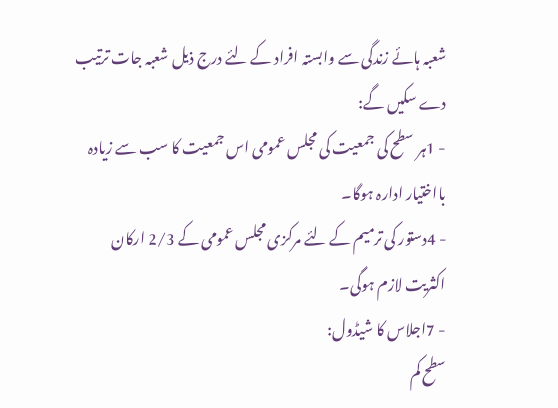شعبہ ہائے زندگی سے وابستہ افراد کے لئے درج ذیل شعبہ جات ترتیب دے سکیں گے:
- 1ہر سطح کی جمعیت کی مجلس عمومی اس جمعیت کا سب سے زیادہ بااختیار ادارہ ہوگا۔
- 4دستور کی ترمیم کے لئے مرکزی مجلس عمومی کے 2/3 ارکان اکثریت لازم ہوگی۔
- 7اجلاس کا شیڈول:
سطح کم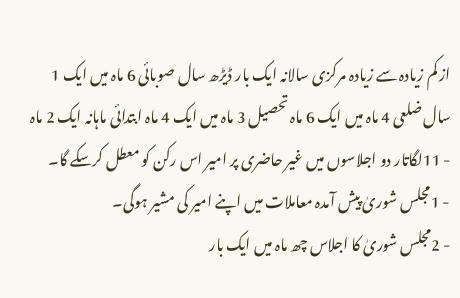از کم زیادہ سے زیادہ مرکزی سالانہ ایک بار ڈیڑھ سال صوبائی 6 ماہ میں ایک 1 سال ضلعی 4 ماہ میں ایک 6 ماہ تحصیل 3 ماہ میں ایک 4 ماہ ابتدائی ماہانہ ایک 2 ماہ - 11لگاتار دو اجلاسوں میں غیر حاضری پر امیر اس رکن کو معطل کرسکے گا۔
- 1مجلس شوریٰ پیش آمدہ معاملات میں اپنے امیر کی مشیر ہوگی۔
- 2مجلس شوریٰ کا اجلاس چھ ماہ میں ایک بار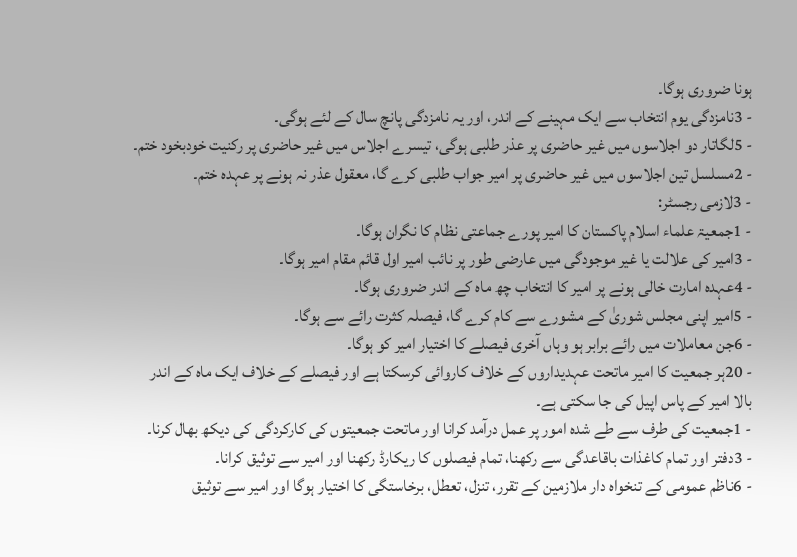ہونا ضروری ہوگا۔
- 3نامزدگی یوم انتخاب سے ایک مہینے کے اندر، اور یہ نامزدگی پانچ سال کے لئے ہوگی۔
- 5لگاتار دو اجلاسوں میں غیر حاضری پر عذر طلبی ہوگی، تیسرے اجلاس میں غیر حاضری پر رکنیت خودبخود ختم۔
- 2مسلسل تین اجلاسوں میں غیر حاضری پر امیر جواب طلبی کرے گا، معقول عذر نہ ہونے پر عہدہ ختم۔
- 3لازمی رجسٹر:
- 1جمعیۃ علماء اسلام پاکستان کا امیر پورے جماعتی نظام کا نگران ہوگا۔
- 3امیر کی علالت یا غیر موجودگی میں عارضی طور پر نائب امیر اول قائم مقام امیر ہوگا۔
- 4عہدہ امارت خالی ہونے پر امیر کا انتخاب چھ ماہ کے اندر ضروری ہوگا۔
- 5امیر اپنی مجلس شوریٰ کے مشورے سے کام کرے گا، فیصلہ کثرت رائے سے ہوگا۔
- 6جن معاملات میں رائے برابر ہو وہاں آخری فیصلے کا اختیار امیر کو ہوگا۔
- 20ہر جمعیت کا امیر ماتحت عہدیداروں کے خلاف کاروائی کرسکتا ہے اور فیصلے کے خلاف ایک ماہ کے اندر بالا امیر کے پاس اپیل کی جا سکتی ہے۔
- 1جمعیت کی طرف سے طے شدہ امور پر عمل درآمد کرانا اور ماتحت جمعیتوں کی کارکردگی کی دیکھ بھال کرنا۔
- 3دفتر اور تمام کاغذات باقاعدگی سے رکھنا، تمام فیصلوں کا ریکارڈ رکھنا اور امیر سے توثیق کرانا۔
- 6ناظم عمومی کے تنخواہ دار ملازمین کے تقرر، تنزل، تعطل، برخاستگی کا اختیار ہوگا اور امیر سے توثیق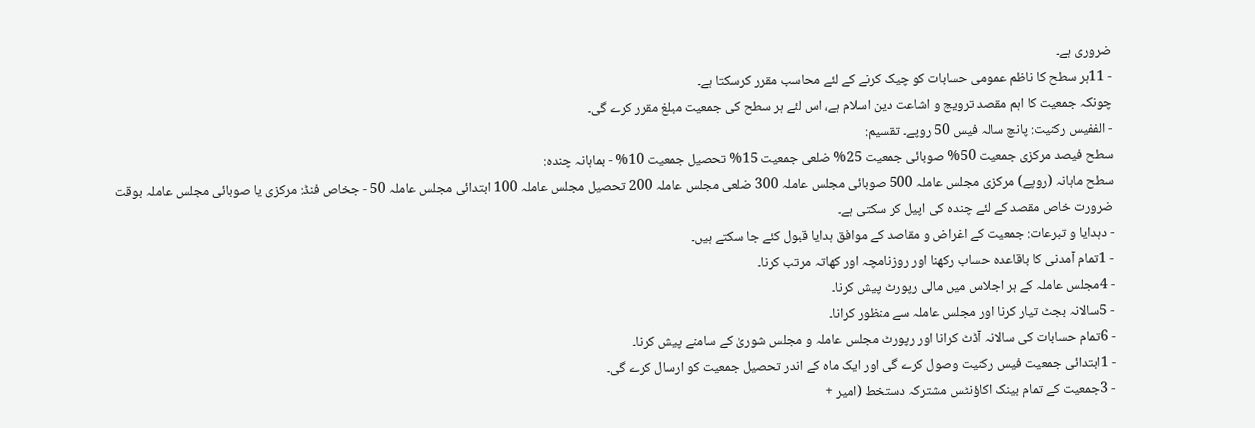ضروری ہے۔
- 11ہر سطح کا ناظم عمومی حسابات کو چیک کرنے کے لئے محاسب مقرر کرسکتا ہے۔
چونکہ جمعیت کا اہم مقصد ترویج و اشاعت دین اسلام ہے، اس لئے ہر سطح کی جمعیت مبلغ مقرر کرے گی۔
- الففیس رکنیت: پانچ سالہ فیس 50 روپے۔ تقسیم:
سطح فیصد مرکزی جمعیت 50% صوبائی جمعیت 25% ضلعی جمعیت 15% تحصیل جمعیت 10% - بماہانہ چندہ:
سطح ماہانہ (روپے) مرکزی مجلس عاملہ 500 صوبائی مجلس عاملہ 300 ضلعی مجلس عاملہ 200 تحصیل مجلس عاملہ 100 ابتدائی مجلس عاملہ 50 - جخاص فنڈ: مرکزی یا صوبائی مجلس عاملہ بوقت ضرورت خاص مقصد کے لئے چندہ کی اپیل کر سکتی ہے۔
- دہدایا و تبرعات: جمعیت کے اغراض و مقاصد کے موافق ہدایا قبول کئے جا سکتے ہیں۔
- 1تمام آمدنی کا باقاعدہ حساب رکھنا اور روزنامچہ اور کھاتہ مرتب کرنا۔
- 4مجلس عاملہ کے ہر اجلاس میں مالی رپورٹ پیش کرنا۔
- 5سالانہ بجٹ تیار کرنا اور مجلس عاملہ سے منظور کرانا۔
- 6تمام حسابات کی سالانہ آڈٹ کرانا اور رپورٹ مجلس عاملہ و مجلس شوریٰ کے سامنے پیش کرنا۔
- 1ابتدائی جمعیت فیس رکنیت وصول کرے گی اور ایک ماہ کے اندر تحصیل جمعیت کو ارسال کرے گی۔
- 3جمعیت کے تمام بینک اکاؤنٹس مشترکہ دستخط (امیر +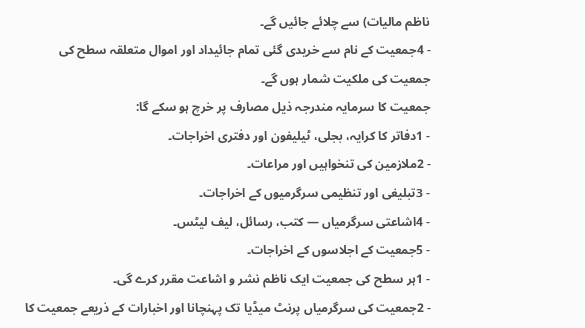ناظم مالیات) سے چلائے جائیں گے۔
- 4جمعیت کے نام سے خریدی گئی تمام جائیداد اور اموال متعلقہ سطح کی جمعیت کی ملکیت شمار ہوں گے۔
جمعیت کا سرمایہ مندرجہ ذیل مصارف پر خرچ ہو سکے گا:
- 1دفاتر کا کرایہ، بجلی، ٹیلیفون اور دفتری اخراجات۔
- 2ملازمین کی تنخواہیں اور مراعات۔
- 3تبلیغی اور تنظیمی سرگرمیوں کے اخراجات۔
- 4اشاعتی سرگرمیاں — کتب، رسائل، لیف لیٹس۔
- 5جمعیت کے اجلاسوں کے اخراجات۔
- 1ہر سطح کی جمعیت ایک ناظم نشر و اشاعت مقرر کرے گی۔
- 2جمعیت کی سرگرمیاں پرنٹ میڈیا تک پہنچانا اور اخبارات کے ذریعے جمعیت کا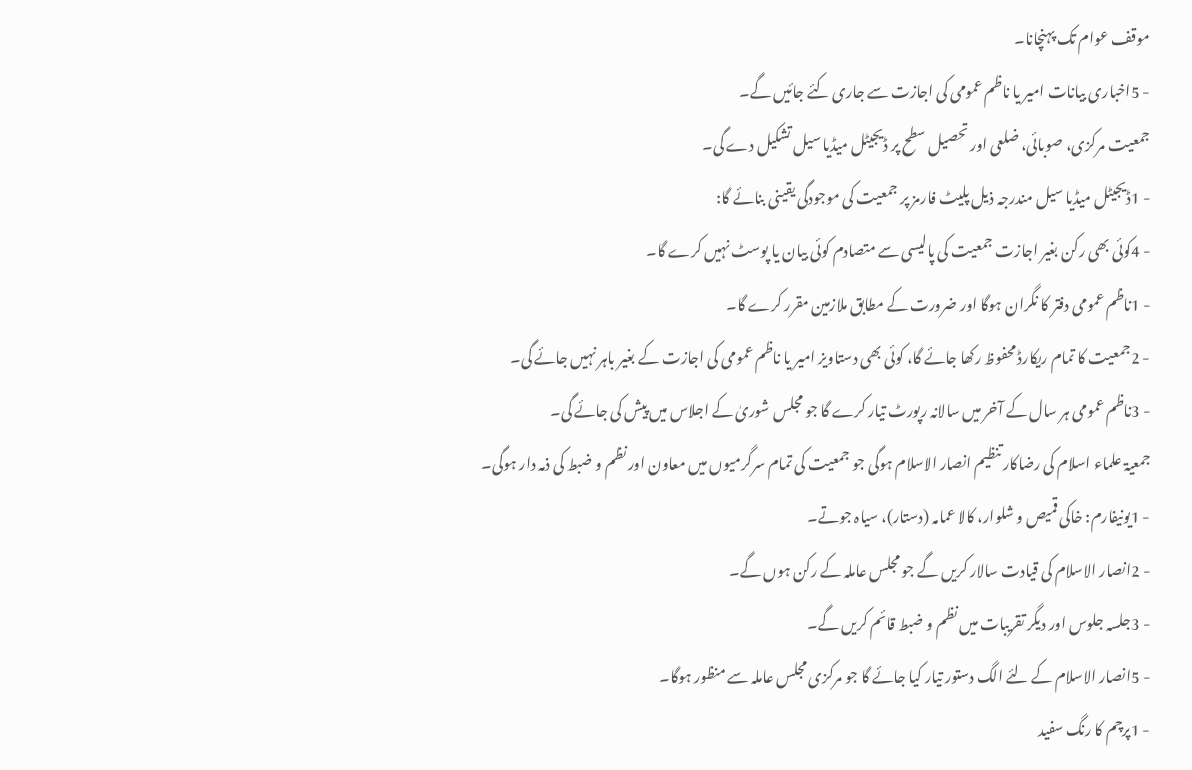موقف عوام تک پہنچانا۔
- 5اخباری بیانات امیر یا ناظم عمومی کی اجازت سے جاری کئے جائیں گے۔
جمعیت مرکزی، صوبائی، ضلعی اور تحصیل سطح پر ڈیجیٹل میڈیا سیل تشکیل دے گی۔
- 1ڈیجیٹل میڈیا سیل مندرجہ ذیل پلیٹ فارمز پر جمعیت کی موجودگی یقینی بنائے گا:
- 4کوئی بھی رکن بغیر اجازت جمعیت کی پالیسی سے متصادم کوئی بیان یا پوسٹ نہیں کرے گا۔
- 1ناظم عمومی دفتر کا نگران ہوگا اور ضرورت کے مطابق ملازمین مقرر کرے گا۔
- 2جمعیت کا تمام ریکارڈ محفوظ رکھا جائے گا، کوئی بھی دستاویز امیر یا ناظم عمومی کی اجازت کے بغیر باہر نہیں جائے گی۔
- 3ناظم عمومی ہر سال کے آخر میں سالانہ رپورٹ تیار کرے گا جو مجلس شوریٰ کے اجلاس میں پیش کی جائے گی۔
جمعیۃ علماء اسلام کی رضاکار تنظیم انصار الاسلام ہوگی جو جمعیت کی تمام سرگرمیوں میں معاون اور نظم و ضبط کی ذمہ دار ہوگی۔
- 1یونیفارم: خاکی قمیص و شلوار، کالا عمامہ (دستار)، سیاہ جوتے۔
- 2انصار الاسلام کی قیادت سالار کریں گے جو مجلس عاملہ کے رکن ہوں گے۔
- 3جلسہ جلوس اور دیگر تقریبات میں نظم و ضبط قائم کریں گے۔
- 5انصار الاسلام کے لئے الگ دستور تیار کیا جائے گا جو مرکزی مجلس عاملہ سے منظور ہوگا۔
- 1پرچم کا رنگ سفید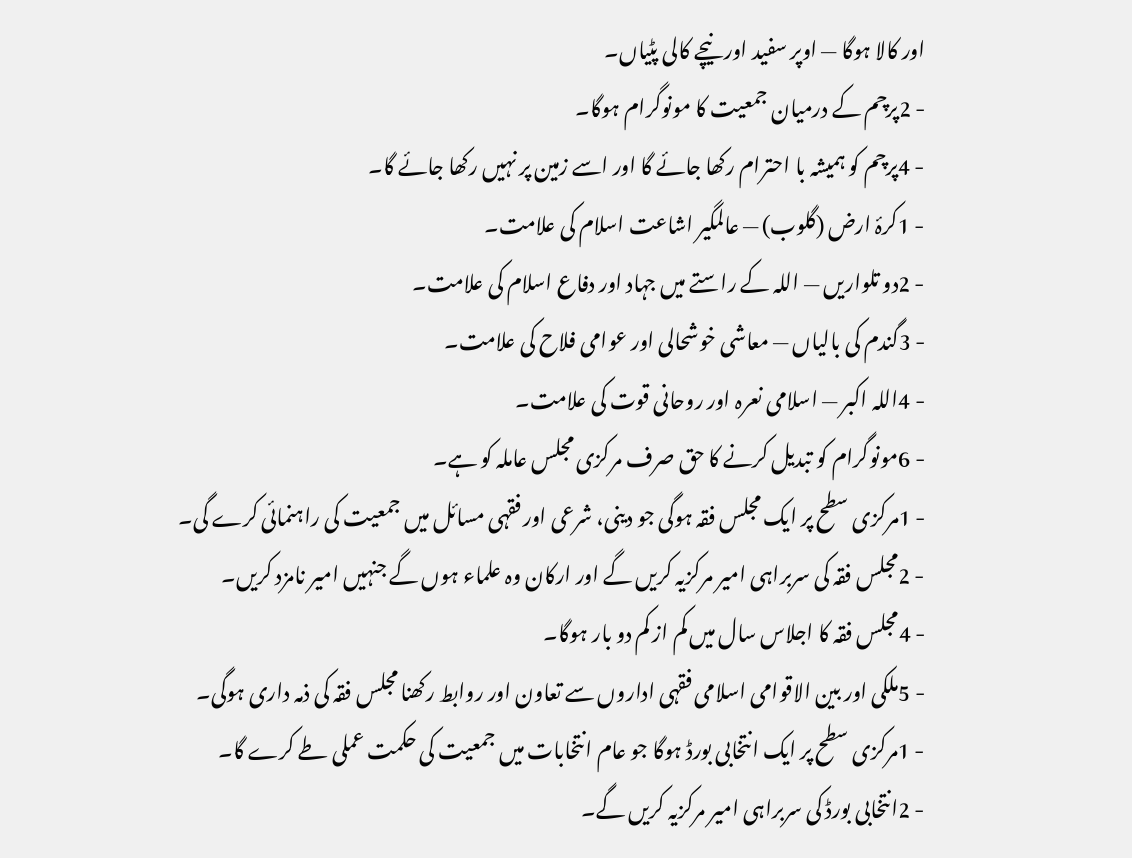اور کالا ہوگا — اوپر سفید اور نیچے کالی پٹیاں۔
- 2پرچم کے درمیان جمعیت کا مونوگرام ہوگا۔
- 4پرچم کو ہمیشہ با احترام رکھا جائے گا اور اسے زمین پر نہیں رکھا جائے گا۔
- 1کرۂ ارض (گلوب) — عالمگیر اشاعت اسلام کی علامت۔
- 2دو تلواریں — اللہ کے راستے میں جہاد اور دفاع اسلام کی علامت۔
- 3گندم کی بالیاں — معاشی خوشحالی اور عوامی فلاح کی علامت۔
- 4اللہ اکبر — اسلامی نعرہ اور روحانی قوت کی علامت۔
- 6مونوگرام کو تبدیل کرنے کا حق صرف مرکزی مجلس عاملہ کو ہے۔
- 1مرکزی سطح پر ایک مجلس فقہ ہوگی جو دینی، شرعی اور فقہی مسائل میں جمعیت کی راہنمائی کرے گی۔
- 2مجلس فقہ کی سربراہی امیر مرکزیہ کریں گے اور ارکان وہ علماء ہوں گے جنہیں امیر نامزد کریں۔
- 4مجلس فقہ کا اجلاس سال میں کم از کم دو بار ہوگا۔
- 5ملکی اور بین الاقوامی اسلامی فقہی اداروں سے تعاون اور روابط رکھنا مجلس فقہ کی ذمہ داری ہوگی۔
- 1مرکزی سطح پر ایک انتخابی بورڈ ہوگا جو عام انتخابات میں جمعیت کی حکمت عملی طے کرے گا۔
- 2انتخابی بورڈ کی سربراہی امیر مرکزیہ کریں گے۔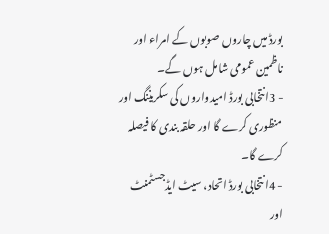بورڈ میں چاروں صوبوں کے امراء اور ناظمین عمومی شامل ہوں گے۔
- 3انتخابی بورڈ امیدواروں کی سکریننگ اور منظوری کرے گا اور حلقہ بندی کا فیصلہ کرے گا۔
- 4انتخابی بورڈ اتحاد، سیٹ ایڈجسٹمنٹ اور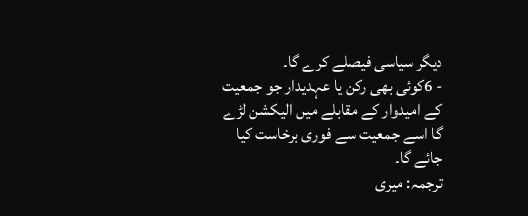دیگر سیاسی فیصلے کرے گا۔
- 6کوئی بھی رکن یا عہدیدار جو جمعیت کے امیدوار کے مقابلے میں الیکشن لڑے گا اسے جمعیت سے فوری برخاست کیا جائے گا۔
ترجمہ: میری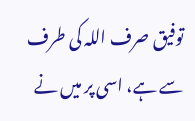توفیق صرف اللہ کی طرف سے ہے، اسی پر میں نے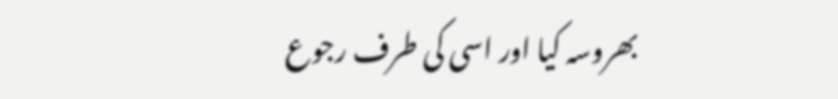بھروسہ کیا اور اسی کی طرف رجوع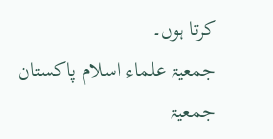کرتا ہوں۔
جمعیۃ علماء اسلام پاکستان
جمعیۃ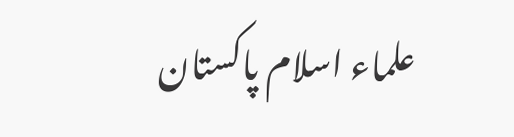علماء اسلام پاکستان